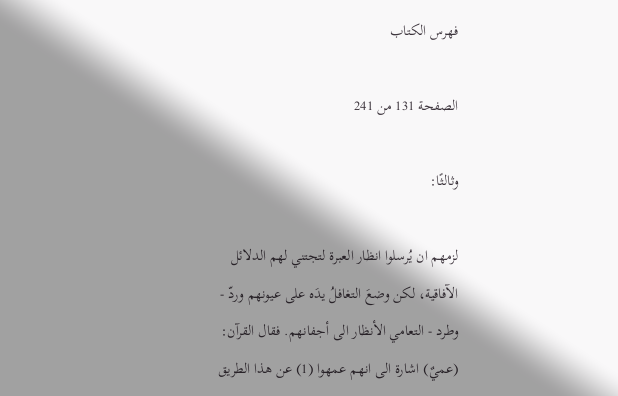فهرس الكتاب

الصفحة 131 من 241

وثالثًا:

لزمهم ان يُرسلوا انظار العبرة لتجتني لهم الدلائل الآفاقية، لكن وضعَ التغافلُ يدَه على عيونهم وردّ - وطرد - التعامي الأنظار الى أجفانهم. فقال القرآن: (عميٌ) اشارة الى انهم عمهوا (1) عن هذا الطريق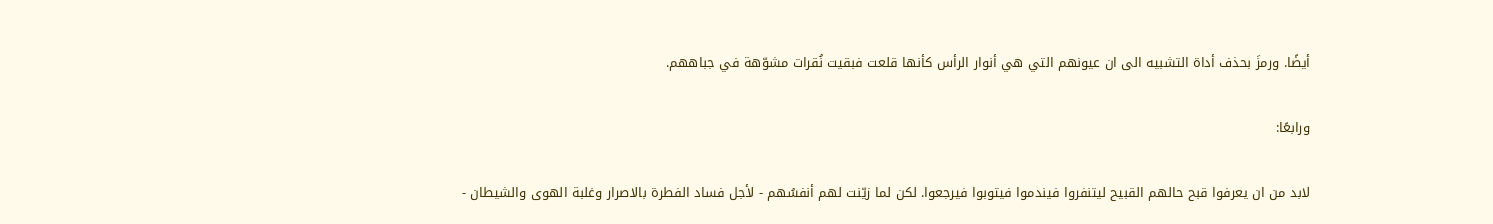أيضًا. ورمزَ بحذف أداة التشبيه الى ان عيونهم التي هي أنوار الرأس كأنها قلعت فبقيت نُقرات مشوّهة في جباههم.

ورابعًا:

لابد من ان يعرفوا قبح حالهم القبيح ليتنفروا فيندموا فيتوبوا فيرجعوا. لكن لما زيّنت لهم أنفسُهم - لأجل فساد الفطرة بالاصرار وغلبة الهوى والشيطان -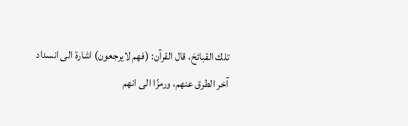تلك القبائحَ، قال القرآن: (فهم لايرجعون) اشارة الى انسداد آخر الطرق عنهم، ورمزًا الى انهم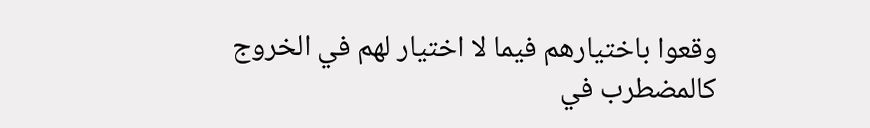وقعوا باختيارهم فيما لا اختيار لهم في الخروج كالمضطرب في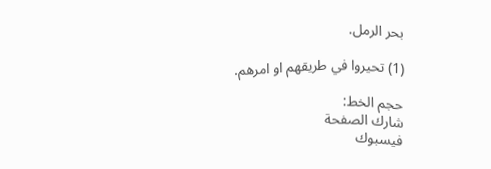بحر الرمل.

(1) تحيروا في طريقهم او امرهم.

حجم الخط:
شارك الصفحة
فيسبوك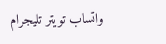واتساب تويتر تليجرام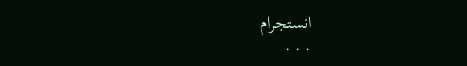انستجرام
. . .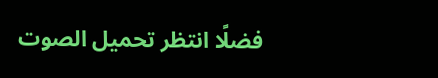فضلًا انتظر تحميل الصوت